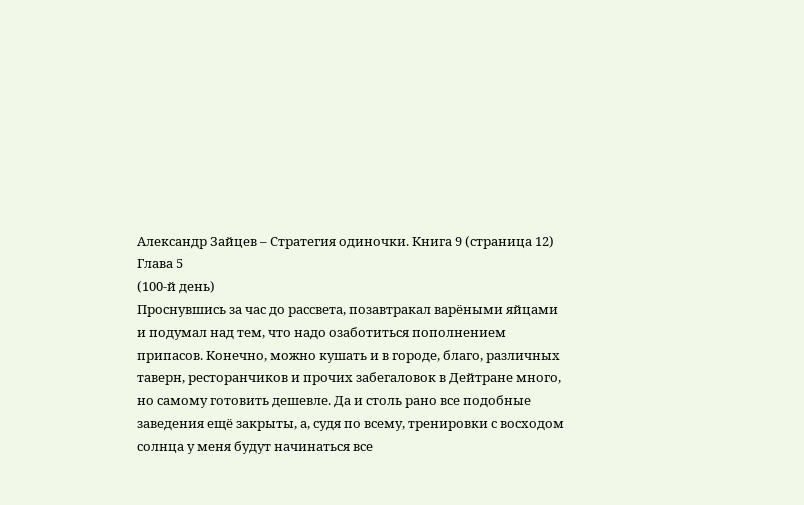Александр Зайцев – Стратегия одиночки. Книга 9 (страница 12)
Глава 5
(100-й день)
Проснувшись за час до рассвета, позавтракал варёными яйцами и подумал над тем, что надо озаботиться пополнением припасов. Конечно, можно кушать и в городе, благо, различных таверн, ресторанчиков и прочих забегаловок в Дейтране много, но самому готовить дешевле. Да и столь рано все подобные заведения ещё закрыты, а, судя по всему, тренировки с восходом солнца у меня будут начинаться все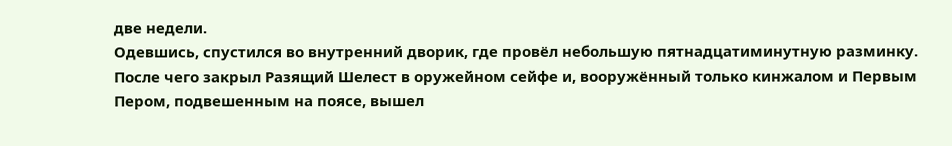две недели.
Одевшись, спустился во внутренний дворик, где провёл небольшую пятнадцатиминутную разминку. После чего закрыл Разящий Шелест в оружейном сейфе и, вооружённый только кинжалом и Первым Пером, подвешенным на поясе, вышел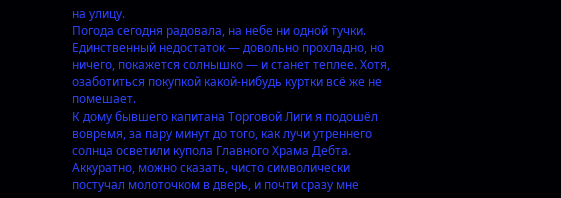на улицу.
Погода сегодня радовала, на небе ни одной тучки. Единственный недостаток — довольно прохладно, но ничего, покажется солнышко — и станет теплее. Хотя, озаботиться покупкой какой-нибудь куртки всё же не помешает.
К дому бывшего капитана Торговой Лиги я подошёл вовремя, за пару минут до того, как лучи утреннего солнца осветили купола Главного Храма Дебта. Аккуратно, можно сказать, чисто символически постучал молоточком в дверь, и почти сразу мне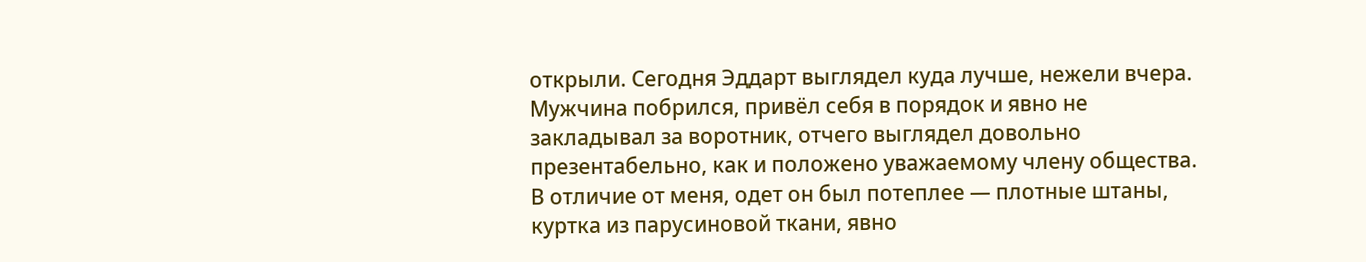открыли. Сегодня Эддарт выглядел куда лучше, нежели вчера. Мужчина побрился, привёл себя в порядок и явно не закладывал за воротник, отчего выглядел довольно презентабельно, как и положено уважаемому члену общества. В отличие от меня, одет он был потеплее — плотные штаны, куртка из парусиновой ткани, явно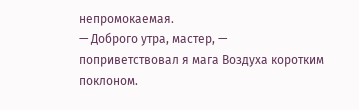непромокаемая.
— Доброго утра, мастер, — поприветствовал я мага Воздуха коротким поклоном.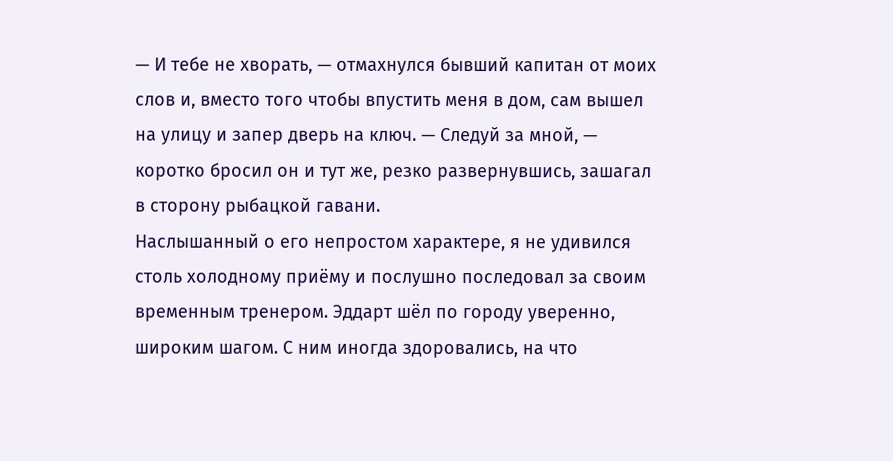— И тебе не хворать, — отмахнулся бывший капитан от моих слов и, вместо того чтобы впустить меня в дом, сам вышел на улицу и запер дверь на ключ. — Следуй за мной, — коротко бросил он и тут же, резко развернувшись, зашагал в сторону рыбацкой гавани.
Наслышанный о его непростом характере, я не удивился столь холодному приёму и послушно последовал за своим временным тренером. Эддарт шёл по городу уверенно, широким шагом. С ним иногда здоровались, на что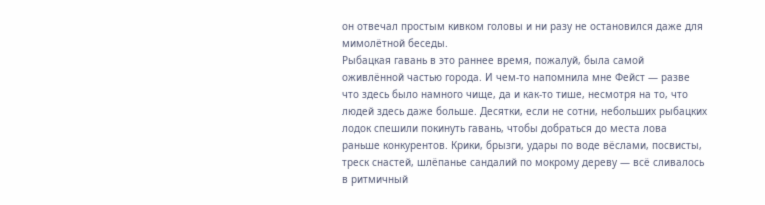он отвечал простым кивком головы и ни разу не остановился даже для мимолётной беседы.
Рыбацкая гавань в это раннее время, пожалуй, была самой оживлённой частью города. И чем-то напомнила мне Фейст — разве что здесь было намного чище, да и как-то тише, несмотря на то, что людей здесь даже больше. Десятки, если не сотни, небольших рыбацких лодок спешили покинуть гавань, чтобы добраться до места лова раньше конкурентов. Крики, брызги, удары по воде вёслами, посвисты, треск снастей, шлёпанье сандалий по мокрому дереву — всё сливалось в ритмичный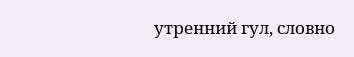утренний гул, словно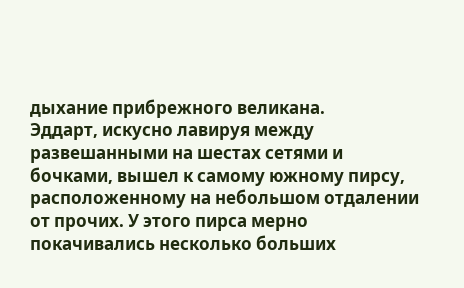дыхание прибрежного великана.
Эддарт, искусно лавируя между развешанными на шестах сетями и бочками, вышел к самому южному пирсу, расположенному на небольшом отдалении от прочих. У этого пирса мерно покачивались несколько больших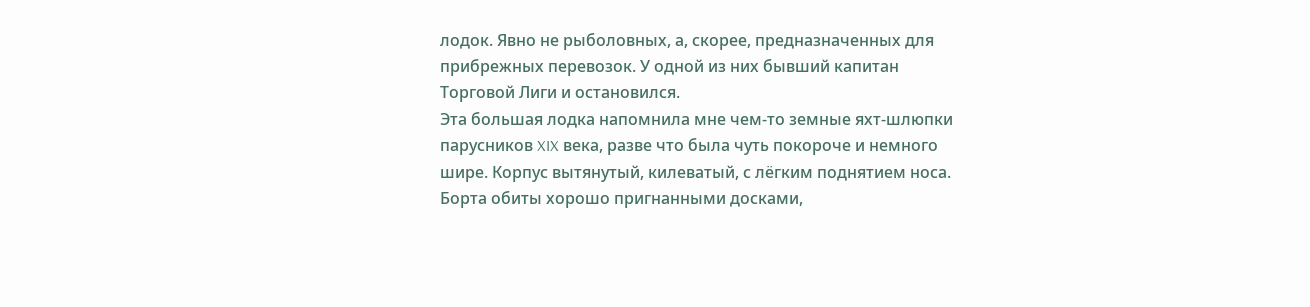лодок. Явно не рыболовных, а, скорее, предназначенных для прибрежных перевозок. У одной из них бывший капитан Торговой Лиги и остановился.
Эта большая лодка напомнила мне чем-то земные яхт-шлюпки парусников XIX века, разве что была чуть покороче и немного шире. Корпус вытянутый, килеватый, с лёгким поднятием носа. Борта обиты хорошо пригнанными досками,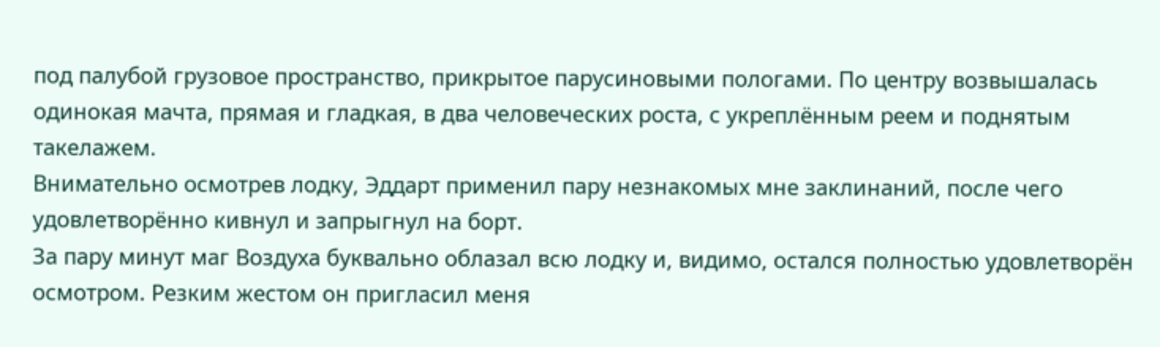под палубой грузовое пространство, прикрытое парусиновыми пологами. По центру возвышалась одинокая мачта, прямая и гладкая, в два человеческих роста, с укреплённым реем и поднятым такелажем.
Внимательно осмотрев лодку, Эддарт применил пару незнакомых мне заклинаний, после чего удовлетворённо кивнул и запрыгнул на борт.
За пару минут маг Воздуха буквально облазал всю лодку и, видимо, остался полностью удовлетворён осмотром. Резким жестом он пригласил меня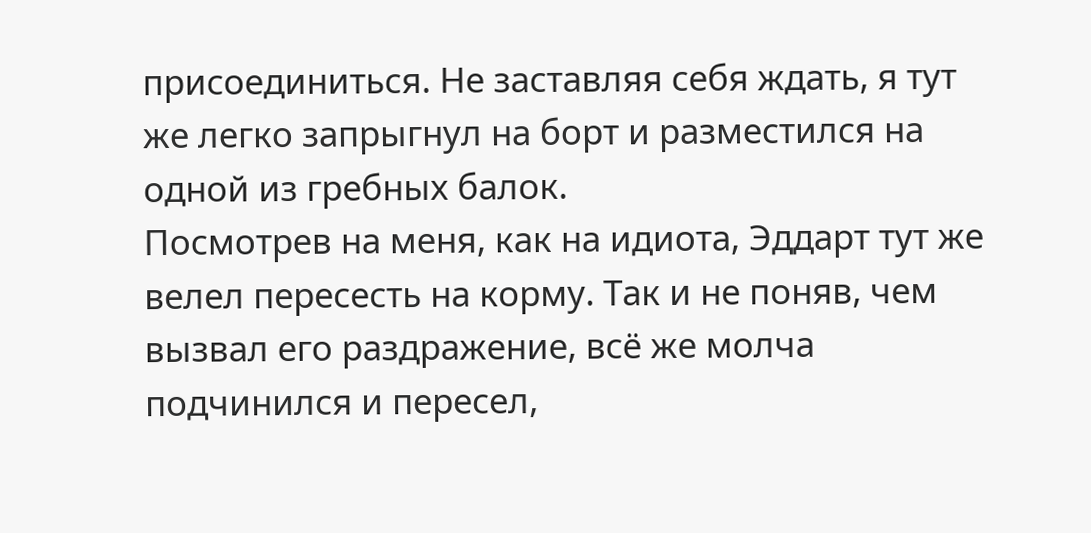присоединиться. Не заставляя себя ждать, я тут же легко запрыгнул на борт и разместился на одной из гребных балок.
Посмотрев на меня, как на идиота, Эддарт тут же велел пересесть на корму. Так и не поняв, чем вызвал его раздражение, всё же молча подчинился и пересел,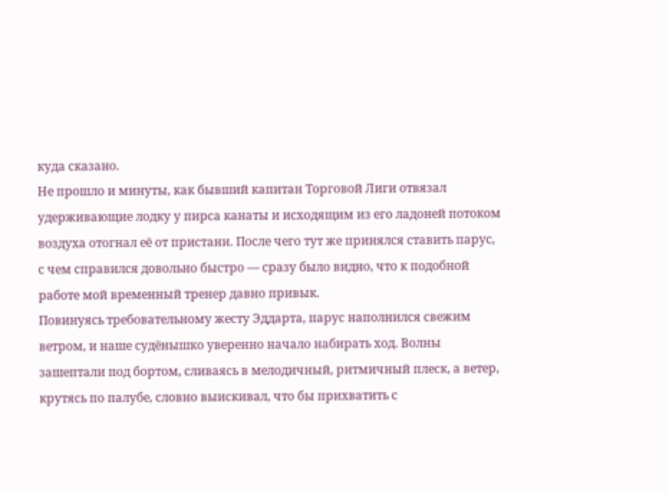куда сказано.
Не прошло и минуты, как бывший капитан Торговой Лиги отвязал удерживающие лодку у пирса канаты и исходящим из его ладоней потоком воздуха отогнал её от пристани. После чего тут же принялся ставить парус, с чем справился довольно быстро — сразу было видно, что к подобной работе мой временный тренер давно привык.
Повинуясь требовательному жесту Эддарта, парус наполнился свежим ветром, и наше судёнышко уверенно начало набирать ход. Волны зашептали под бортом, сливаясь в мелодичный, ритмичный плеск, а ветер, крутясь по палубе, словно выискивал, что бы прихватить с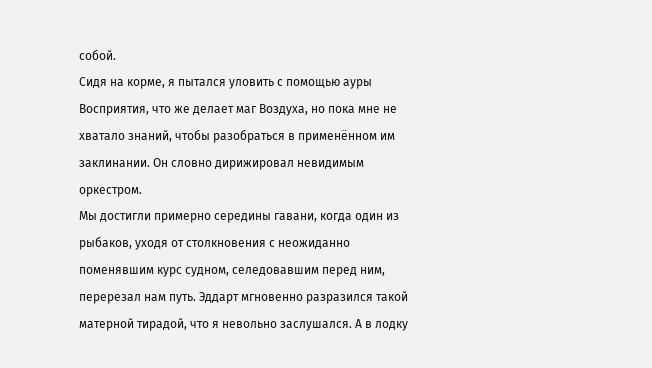собой.
Сидя на корме, я пытался уловить с помощью ауры Восприятия, что же делает маг Воздуха, но пока мне не хватало знаний, чтобы разобраться в применённом им заклинании. Он словно дирижировал невидимым оркестром.
Мы достигли примерно середины гавани, когда один из рыбаков, уходя от столкновения с неожиданно поменявшим курс судном, селедовавшим перед ним, перерезал нам путь. Эддарт мгновенно разразился такой матерной тирадой, что я невольно заслушался. А в лодку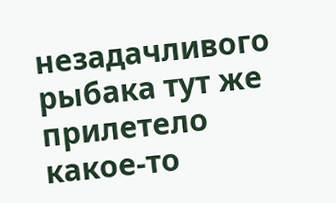незадачливого рыбака тут же прилетело какое-то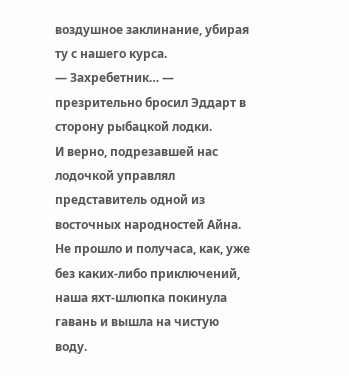воздушное заклинание, убирая ту с нашего курса.
— Захребетник… — презрительно бросил Эддарт в сторону рыбацкой лодки.
И верно, подрезавшей нас лодочкой управлял представитель одной из восточных народностей Айна.
Не прошло и получаса, как, уже без каких-либо приключений, наша яхт-шлюпка покинула гавань и вышла на чистую воду.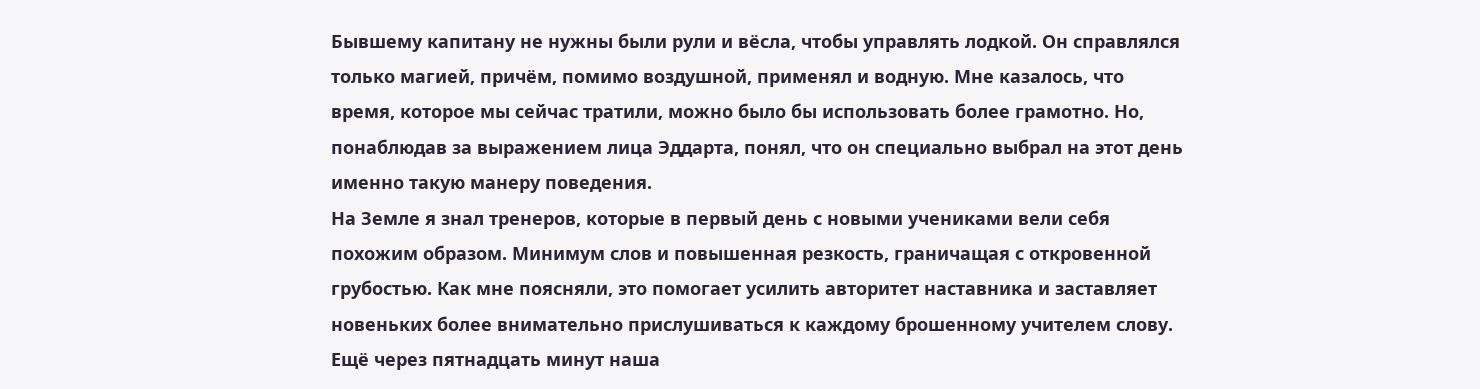Бывшему капитану не нужны были рули и вёсла, чтобы управлять лодкой. Он справлялся только магией, причём, помимо воздушной, применял и водную. Мне казалось, что время, которое мы сейчас тратили, можно было бы использовать более грамотно. Но, понаблюдав за выражением лица Эддарта, понял, что он специально выбрал на этот день именно такую манеру поведения.
На Земле я знал тренеров, которые в первый день с новыми учениками вели себя похожим образом. Минимум слов и повышенная резкость, граничащая с откровенной грубостью. Как мне поясняли, это помогает усилить авторитет наставника и заставляет новеньких более внимательно прислушиваться к каждому брошенному учителем слову.
Ещё через пятнадцать минут наша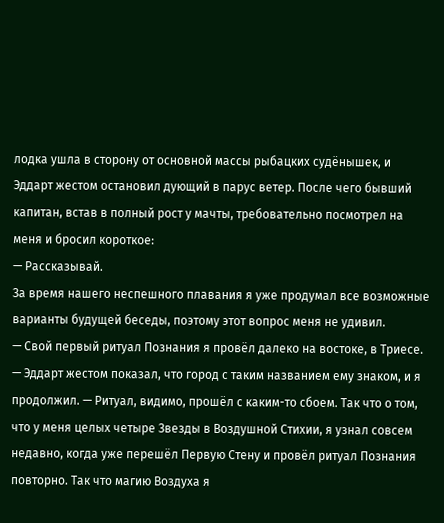лодка ушла в сторону от основной массы рыбацких судёнышек, и Эддарт жестом остановил дующий в парус ветер. После чего бывший капитан, встав в полный рост у мачты, требовательно посмотрел на меня и бросил короткое:
— Рассказывай.
За время нашего неспешного плавания я уже продумал все возможные варианты будущей беседы, поэтому этот вопрос меня не удивил.
— Свой первый ритуал Познания я провёл далеко на востоке, в Триесе. — Эддарт жестом показал, что город с таким названием ему знаком, и я продолжил. — Ритуал, видимо, прошёл с каким-то сбоем. Так что о том, что у меня целых четыре Звезды в Воздушной Стихии, я узнал совсем недавно, когда уже перешёл Первую Стену и провёл ритуал Познания повторно. Так что магию Воздуха я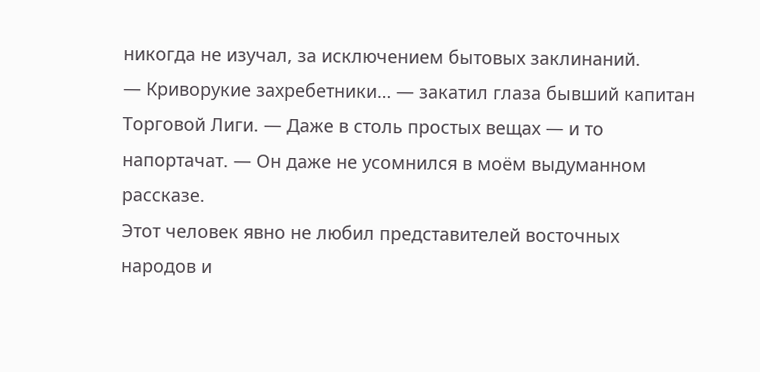никогда не изучал, за исключением бытовых заклинаний.
— Криворукие захребетники… — закатил глаза бывший капитан Торговой Лиги. — Даже в столь простых вещах — и то напортачат. — Он даже не усомнился в моём выдуманном рассказе.
Этот человек явно не любил представителей восточных народов и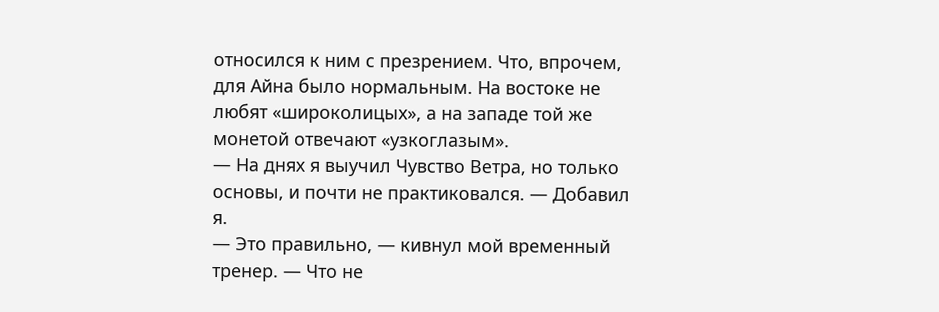относился к ним с презрением. Что, впрочем, для Айна было нормальным. На востоке не любят «широколицых», а на западе той же монетой отвечают «узкоглазым».
— На днях я выучил Чувство Ветра, но только основы, и почти не практиковался. — Добавил я.
— Это правильно, — кивнул мой временный тренер. — Что не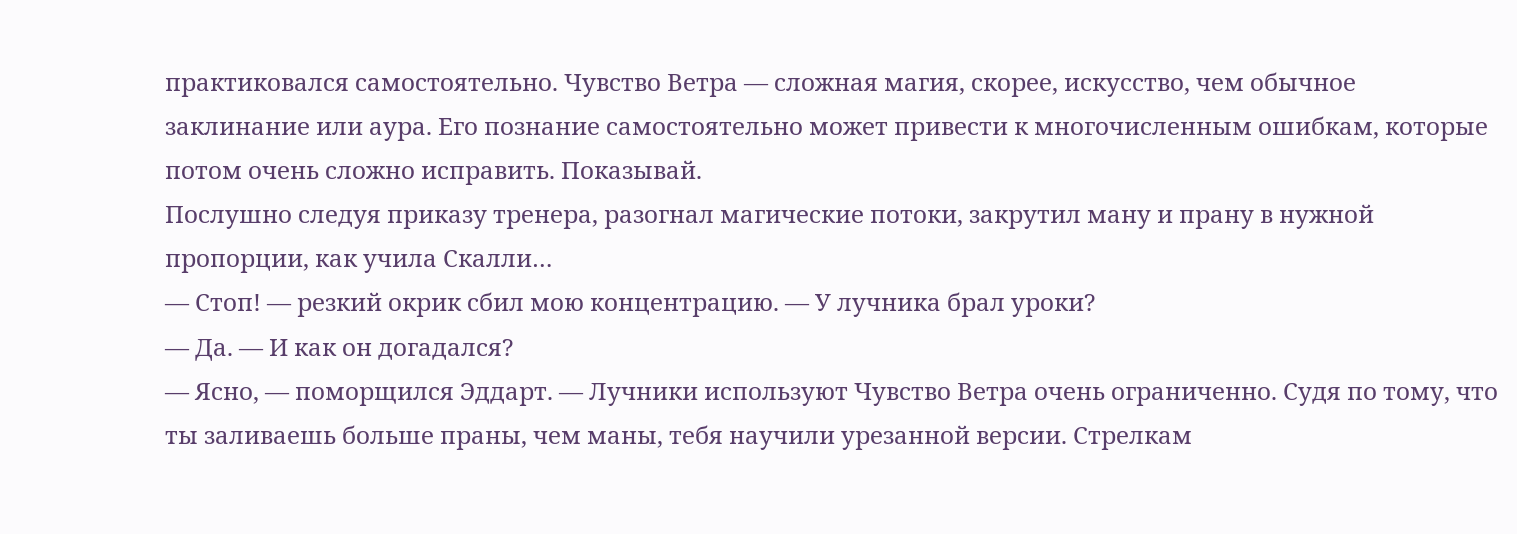практиковался самостоятельно. Чувство Ветра — сложная магия, скорее, искусство, чем обычное заклинание или аура. Его познание самостоятельно может привести к многочисленным ошибкам, которые потом очень сложно исправить. Показывай.
Послушно следуя приказу тренера, разогнал магические потоки, закрутил ману и прану в нужной пропорции, как учила Скалли…
— Стоп! — резкий окрик сбил мою концентрацию. — У лучника брал уроки?
— Да. — И как он догадался?
— Ясно, — поморщился Эддарт. — Лучники используют Чувство Ветра очень ограниченно. Судя по тому, что ты заливаешь больше праны, чем маны, тебя научили урезанной версии. Стрелкам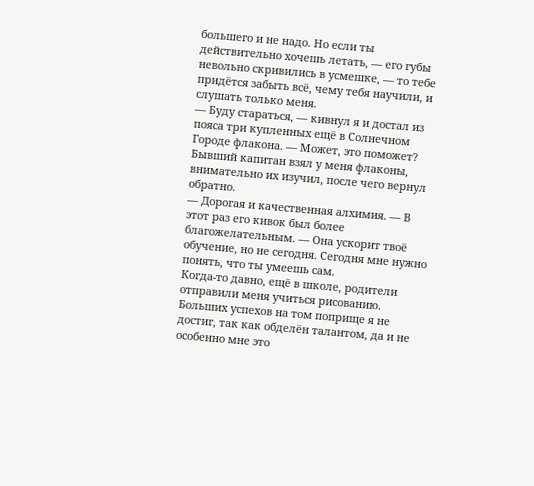большего и не надо. Но если ты действительно хочешь летать, — его губы невольно скривились в усмешке, — то тебе придётся забыть всё, чему тебя научили, и слушать только меня.
— Буду стараться, — кивнул я и достал из пояса три купленных ещё в Солнечном Городе флакона. — Может, это поможет?
Бывший капитан взял у меня флаконы, внимательно их изучил, после чего вернул обратно.
— Дорогая и качественная алхимия. — В этот раз его кивок был более благожелательным. — Она ускорит твоё обучение, но не сегодня. Сегодня мне нужно понять, что ты умеешь сам.
Когда-то давно, ещё в школе, родители отправили меня учиться рисованию. Больших успехов на том поприще я не достиг, так как обделён талантом, да и не особенно мне это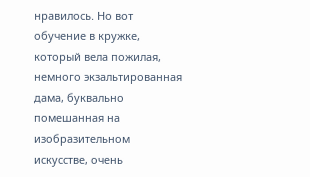нравилось. Но вот обучение в кружке, который вела пожилая, немного экзальтированная дама, буквально помешанная на изобразительном искусстве, очень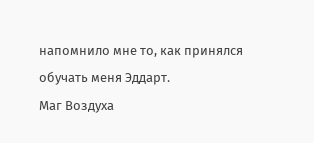напомнило мне то, как принялся обучать меня Эддарт.
Маг Воздуха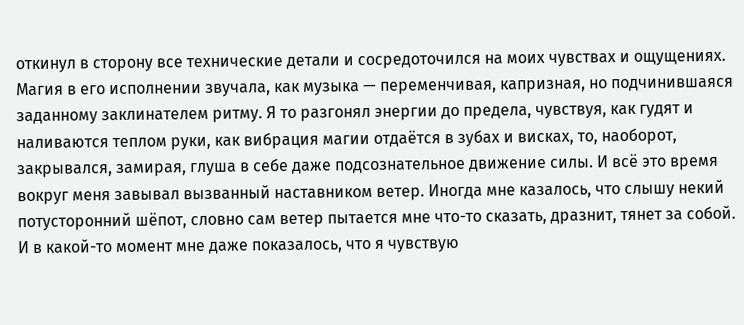откинул в сторону все технические детали и сосредоточился на моих чувствах и ощущениях. Магия в его исполнении звучала, как музыка — переменчивая, капризная, но подчинившаяся заданному заклинателем ритму. Я то разгонял энергии до предела, чувствуя, как гудят и наливаются теплом руки, как вибрация магии отдаётся в зубах и висках, то, наоборот, закрывался, замирая, глуша в себе даже подсознательное движение силы. И всё это время вокруг меня завывал вызванный наставником ветер. Иногда мне казалось, что слышу некий потусторонний шёпот, словно сам ветер пытается мне что-то сказать, дразнит, тянет за собой. И в какой-то момент мне даже показалось, что я чувствую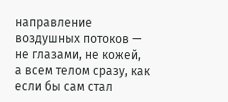направление воздушных потоков — не глазами, не кожей, а всем телом сразу, как если бы сам стал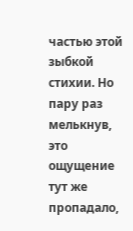частью этой зыбкой стихии. Но пару раз мелькнув, это ощущение тут же пропадало,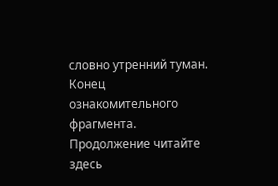словно утренний туман.
Конец ознакомительного фрагмента.
Продолжение читайте здесь